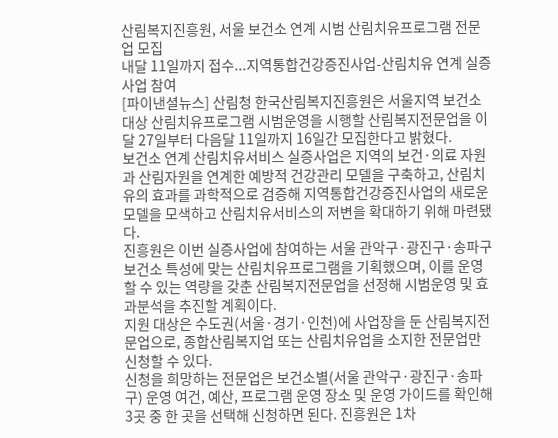산림복지진흥원, 서울 보건소 연계 시범 산림치유프로그램 전문업 모집
내달 11일까지 접수...지역통합건강증진사업-산림치유 연계 실증사업 참여
[파이낸셜뉴스] 산림청 한국산림복지진흥원은 서울지역 보건소 대상 산림치유프로그램 시범운영을 시행할 산림복지전문업을 이달 27일부터 다음달 11일까지 16일간 모집한다고 밝혔다.
보건소 연계 산림치유서비스 실증사업은 지역의 보건·의료 자원과 산림자원을 연계한 예방적 건강관리 모델을 구축하고, 산림치유의 효과를 과학적으로 검증해 지역통합건강증진사업의 새로운 모델을 모색하고 산림치유서비스의 저변을 확대하기 위해 마련됐다.
진흥원은 이번 실증사업에 참여하는 서울 관악구·광진구·송파구 보건소 특성에 맞는 산림치유프로그램을 기획했으며, 이를 운영할 수 있는 역량을 갖춘 산림복지전문업을 선정해 시범운영 및 효과분석을 추진할 계획이다.
지원 대상은 수도권(서울·경기·인천)에 사업장을 둔 산림복지전문업으로, 종합산림복지업 또는 산림치유업을 소지한 전문업만 신청할 수 있다.
신청을 희망하는 전문업은 보건소별(서울 관악구·광진구·송파구) 운영 여건, 예산, 프로그램 운영 장소 및 운영 가이드를 확인해 3곳 중 한 곳을 선택해 신청하면 된다. 진흥원은 1차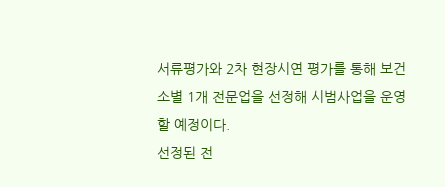서류평가와 2차 현장시연 평가를 통해 보건소별 1개 전문업을 선정해 시범사업을 운영할 예정이다.
선정된 전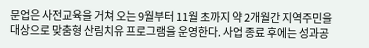문업은 사전교육을 거쳐 오는 9월부터 11월 초까지 약 2개월간 지역주민을 대상으로 맞춤형 산림치유 프로그램을 운영한다. 사업 종료 후에는 성과공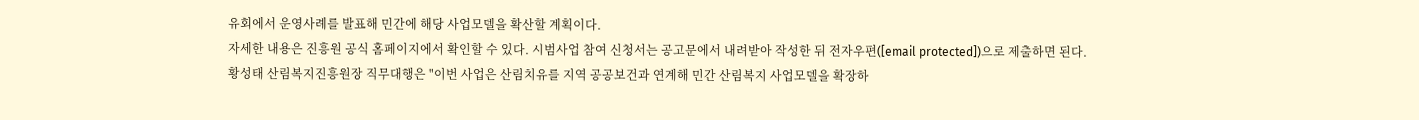유회에서 운영사례를 발표해 민간에 해당 사업모델을 확산할 계획이다.
자세한 내용은 진흥원 공식 홈페이지에서 확인할 수 있다. 시범사업 참여 신청서는 공고문에서 내려받아 작성한 뒤 전자우편([email protected])으로 제출하면 된다.
황성태 산림복지진흥원장 직무대행은 "이번 사업은 산림치유를 지역 공공보건과 연계해 민간 산림복지 사업모델을 확장하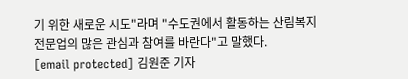기 위한 새로운 시도"라며 "수도권에서 활동하는 산림복지전문업의 많은 관심과 참여를 바란다"고 말했다.
[email protected] 김원준 기자